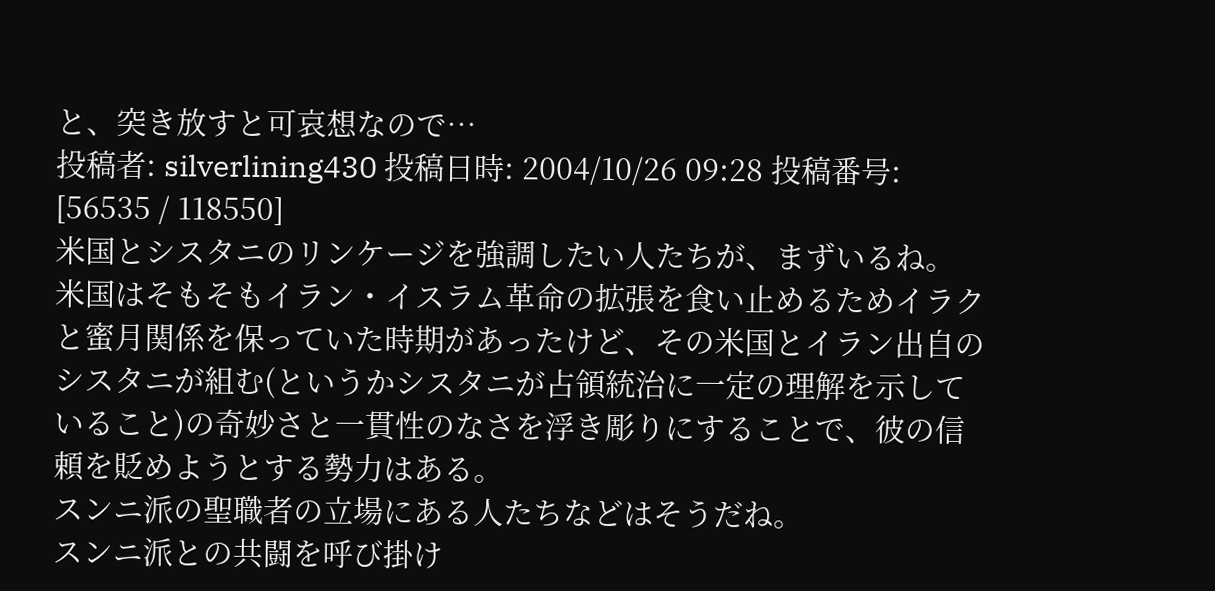と、突き放すと可哀想なので…
投稿者: silverlining430 投稿日時: 2004/10/26 09:28 投稿番号: [56535 / 118550]
米国とシスタニのリンケージを強調したい人たちが、まずいるね。
米国はそもそもイラン・イスラム革命の拡張を食い止めるためイラクと蜜月関係を保っていた時期があったけど、その米国とイラン出自のシスタニが組む(というかシスタニが占領統治に一定の理解を示していること)の奇妙さと一貫性のなさを浮き彫りにすることで、彼の信頼を貶めようとする勢力はある。
スンニ派の聖職者の立場にある人たちなどはそうだね。
スンニ派との共闘を呼び掛け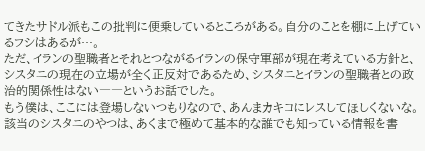てきたサドル派もこの批判に便乗しているところがある。自分のことを棚に上げているフシはあるが…。
ただ、イランの聖職者とそれとつながるイランの保守軍部が現在考えている方針と、シスタニの現在の立場が全く正反対であるため、シスタニとイランの聖職者との政治的関係性はない――というお話でした。
もう僕は、ここには登場しないつもりなので、あんまカキコにレスしてほしくないな。
該当のシスタニのやつは、あくまで極めて基本的な誰でも知っている情報を書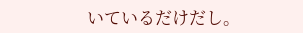いているだけだし。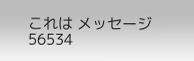これは メッセージ 56534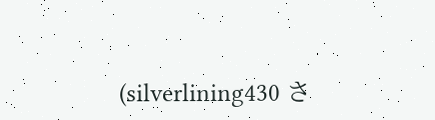(silverlining430 さ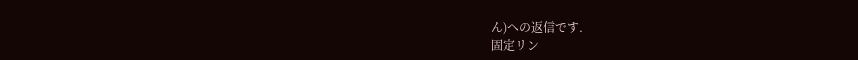ん)への返信です.
固定リン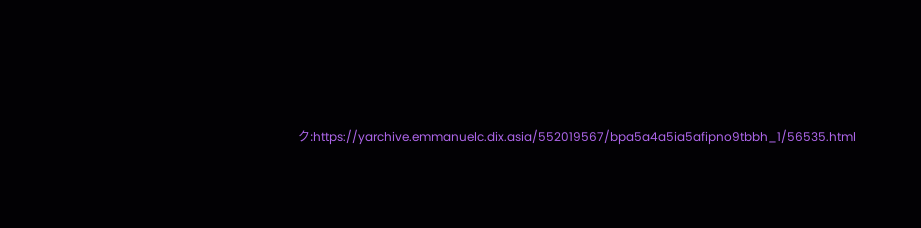ク:https://yarchive.emmanuelc.dix.asia/552019567/bpa5a4a5ia5afipno9tbbh_1/56535.html